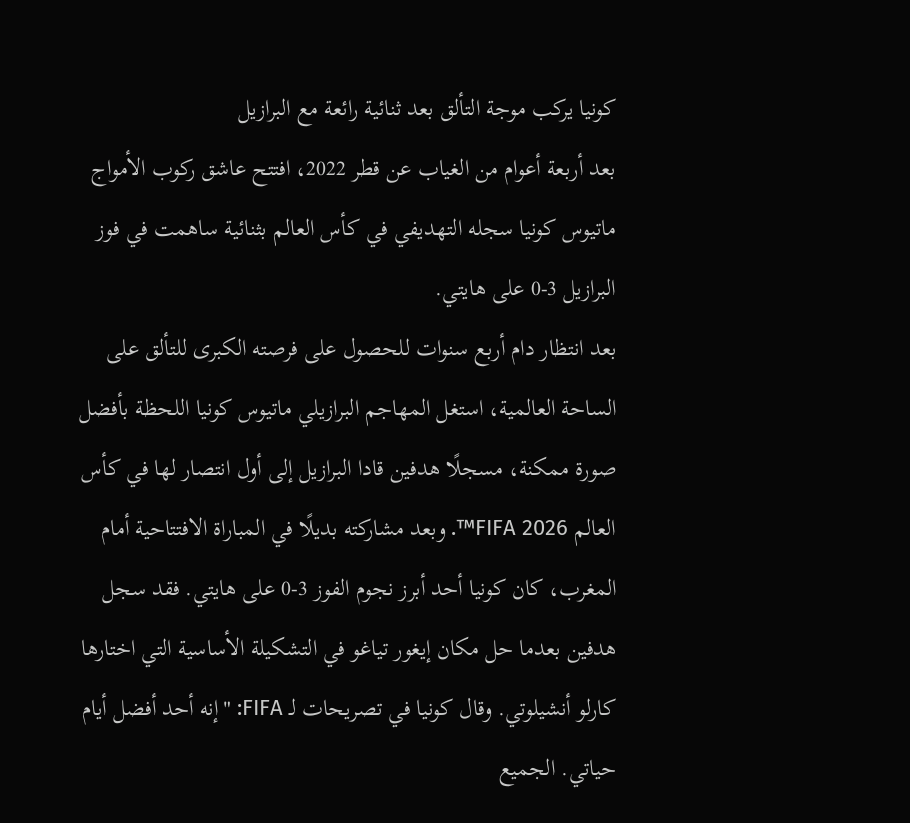كونيا يركب موجة التألق بعد ثنائية رائعة مع البرازيل
بعد أربعة أعوام من الغياب عن قطر 2022، افتتح عاشق ركوب الأمواج ماتيوس كونيا سجله التهديفي في كأس العالم بثنائية ساهمت في فوز البرازيل 3-0 على هايتي.
بعد انتظار دام أربع سنوات للحصول على فرصته الكبرى للتألق على الساحة العالمية، استغل المهاجم البرازيلي ماتيوس كونيا اللحظة بأفضل صورة ممكنة، مسجلًا هدفين قادا البرازيل إلى أول انتصار لها في كأس العالم FIFA 2026™. وبعد مشاركته بديلًا في المباراة الافتتاحية أمام المغرب، كان كونيا أحد أبرز نجوم الفوز 3-0 على هايتي. فقد سجل هدفين بعدما حل مكان إيغور تياغو في التشكيلة الأساسية التي اختارها كارلو أنشيلوتي. وقال كونيا في تصريحات لـ FIFA: "إنه أحد أفضل أيام حياتي. الجميع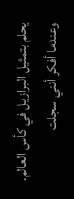يحلم بتمثيل البرازيل في كأس العالم. وعندما أفكر أنني سجلت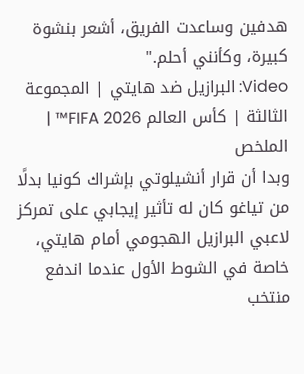هدفين وساعدت الفريق، أشعر بنشوة كبيرة، وكأنني أحلم."
Video: البرازيل ضد هايتي | المجموعة الثالثة | كأس العالم FIFA 2026™ | الملخص
وبدا أن قرار أنشيلوتي بإشراك كونيا بدلًا من تياغو كان له تأثير إيجابي على تمركز لاعبي البرازيل الهجومي أمام هايتي، خاصة في الشوط الأول عندما اندفع منتخب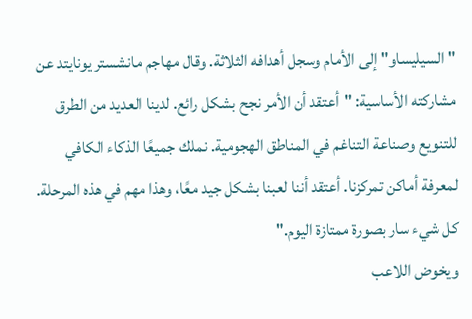"السيليساو" إلى الأمام وسجل أهدافه الثلاثة. وقال مهاجم مانشستر يونايتد عن مشاركته الأساسية: "أعتقد أن الأمر نجح بشكل رائع. لدينا العديد من الطرق للتنويع وصناعة التناغم في المناطق الهجومية. نملك جميعًا الذكاء الكافي لمعرفة أماكن تمركزنا. أعتقد أننا لعبنا بشكل جيد معًا، وهذا مهم في هذه المرحلة. كل شيء سار بصورة ممتازة اليوم."
ويخوض اللاعب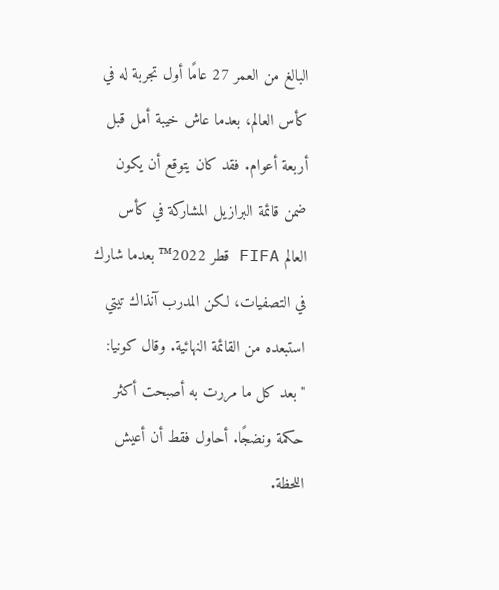البالغ من العمر 27 عامًا أول تجربة له في كأس العالم، بعدما عاش خيبة أمل قبل أربعة أعوام. فقد كان يتوقع أن يكون ضمن قائمة البرازيل المشاركة في كأس العالم FIFA قطر 2022™ بعدما شارك في التصفيات، لكن المدرب آنذاك تيتي استبعده من القائمة النهائية. وقال كونيا: "بعد كل ما مررت به أصبحت أكثر حكمة ونضجًا. أحاول فقط أن أعيش اللحظة.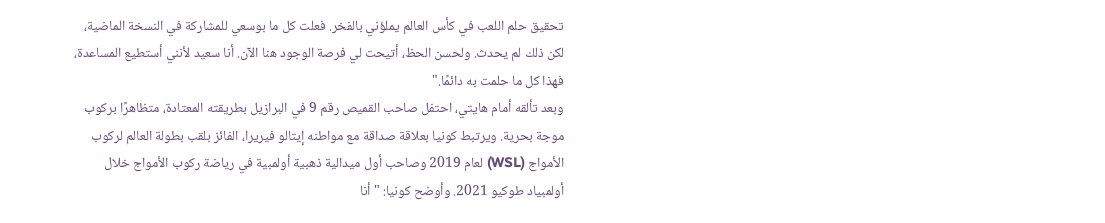تحقيق حلم اللعب في كأس العالم يملؤني بالفخر. فعلت كل ما بوسعي للمشاركة في النسخة الماضية، لكن ذلك لم يحدث. ولحسن الحظ، أتيحت لي فرصة الوجود هنا الآن. أنا سعيد لأنني أستطيع المساعدة، فهذا كل ما حلمت به دائمًا."
وبعد تألقه أمام هايتي، احتفل صاحب القميص رقم 9 في البرازيل بطريقته المعتادة، متظاهرًا بركوب موجة بحرية. ويرتبط كونيا بعلاقة صداقة مع مواطنه إيتالو فيريرا، الفائز بلقب بطولة العالم لركوب الأمواج (WSL) لعام 2019 وصاحب أول ميدالية ذهبية أولمبية في رياضة ركوب الأمواج خلال أولمبياد طوكيو 2021. وأوضح كونيا: "أنا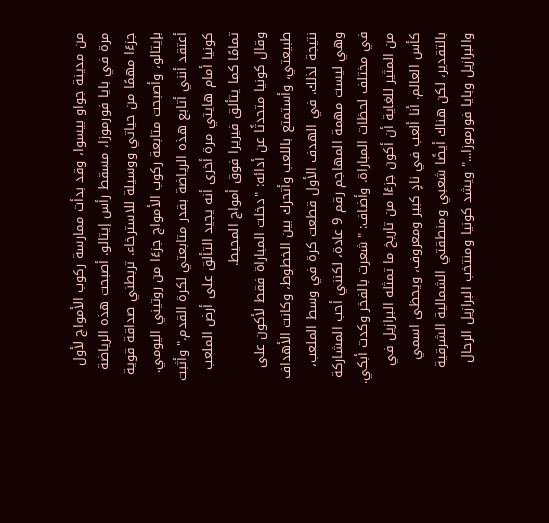من مدينة جواو بيسوا، وقد بدأت ممارسة ركوب الأمواج لأول مرة في بايا فورموزا، مسقط رأس إيتالو. أصبحت هذه الرياضة جزءًا مهمًا من حياتي ووسيلة للاسترخاء. تربطني صداقة قوية بإيتالو، وأصبحت متابعة ركوب الأمواج جزءًا من روتيني اليومي. أعتقد أنني أتابع هذه الرياضة بقدر متابعتي لكرة القدم." وأثبت كونيا أمام هايتي مرة أخرى أنه يجيد التألق على أرض الملعب تمامًا كما يتألق فيريرا فوق أمواج المحيط.
وقال كونيا متحدثًا عن أدائه: "دخلت المباراة فقط لأكون على طبيعتي، وأستمتع باللعب وأتحرك بين الخطوط، وكانت الأهداف نتيجة لذلك. في الهدف الأول قطعت كرة في وسط الملعب، وهي ليست مهمة المهاجم رقم 9 عادة، لكنني أحب المشاركة في مختلف لحظات المباراة. وأضاف: "شعرت بالفخر وكدت أبكي. من المثير للغاية أن أكون جزءًا من تاريخ ما تمثله البرازيل في كأس العالم. أنا ألعب في نادٍ كبير ومعروف، ويحظى اسمي بالتقدير، لكن هناك أيضًا شعبي ومنطقتي الشمالية الشرقية والبرازيل وبايا فورموزا..." ويشد كونيا ومنتخب البرازيل الرحال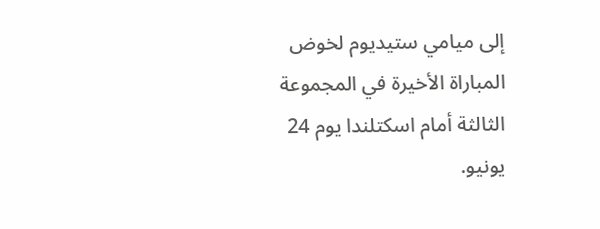إلى ميامي ستيديوم لخوض المباراة الأخيرة في المجموعة الثالثة أمام اسكتلندا يوم 24 يونيو.